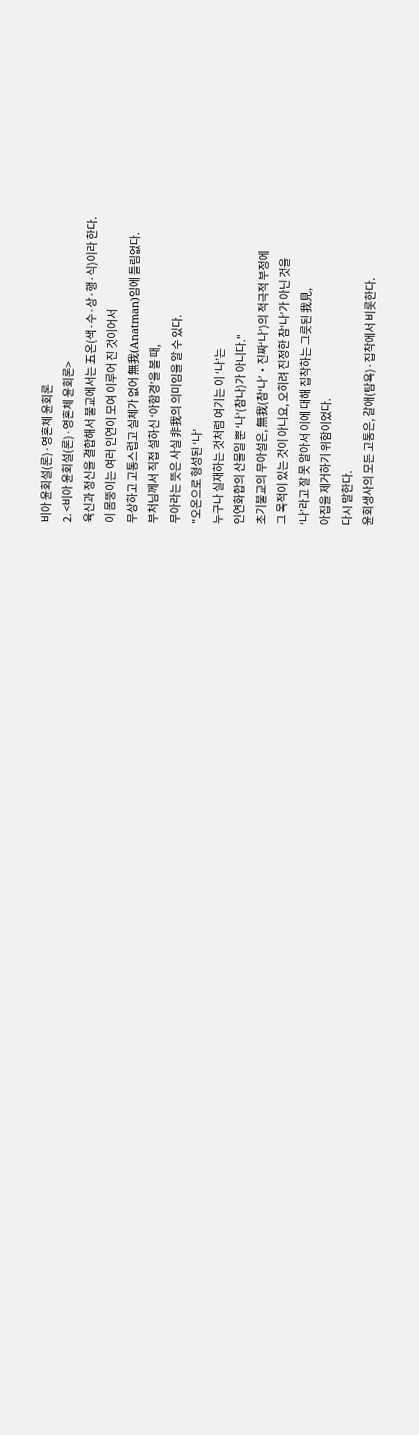비아 윤회설(론)·영혼체 윤회론
2. <비아 윤회설(론)·영혼체 윤회론>
육신과 정신을 결합해서 불교에서는 五온(색·수·상·행·식)이라 한다.
이 몸뚱이는 여러 인연이 모여 이루어 진 것이어서
무상하고 고통스럽고 실체가 없어 無我(Anatman)임에 틀림없다.
부처님께서 직접 설하신 ‘아함경’을 볼 때,
무아라는 뜻은 사실 非我의 의미임을 알 수 있다.
"오온으로 형성된 ‘나’
누구나 실재하는 것처럼 여기는 이 ‘나’는
인연화합의 산물일 뿐 ‘나’(참나)가 아니다."
초기불교의 무아설은, 無我(참‘나’‧진짜‘나’)의 적극적 부정에
그 목적이 있는 것이 아니요, 오히려 진정한 참‘나’가 아닌 것을
‘나’라고 잘 못 알아서 이에 대해 집착하는 그릇된 我見,
아집을 제거하기 위함이었다.
다시 말한다.
윤회생사의 모든 고통은, 갈애(탐욕)·집착에서 비롯한다.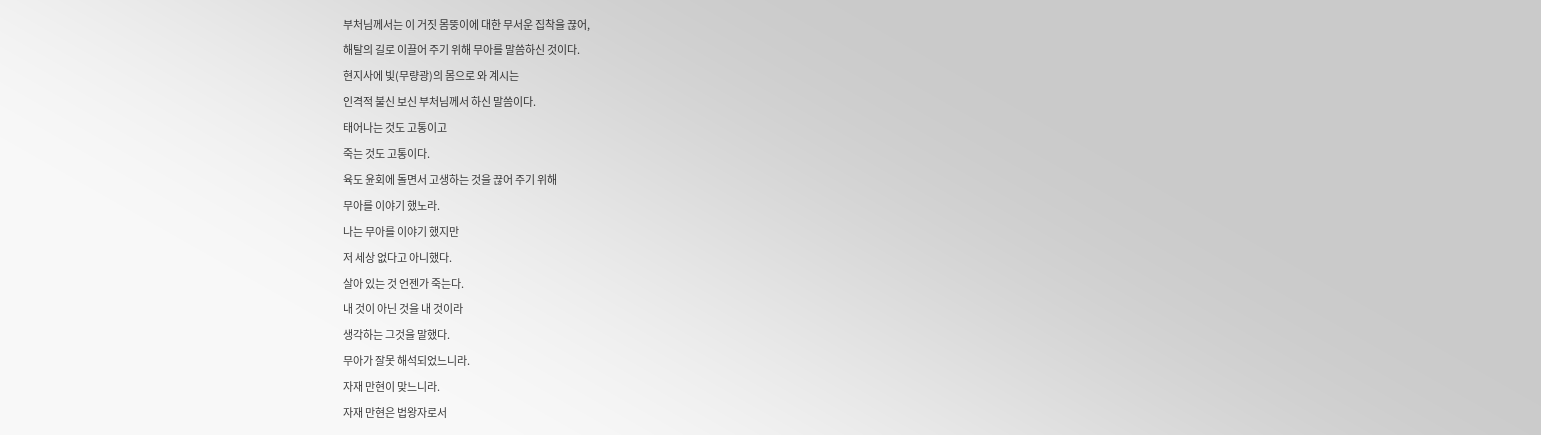부처님께서는 이 거짓 몸뚱이에 대한 무서운 집착을 끊어,
해탈의 길로 이끌어 주기 위해 무아를 말씀하신 것이다.
현지사에 빛(무량광)의 몸으로 와 계시는
인격적 불신 보신 부처님께서 하신 말씀이다.
태어나는 것도 고통이고
죽는 것도 고통이다.
육도 윤회에 돌면서 고생하는 것을 끊어 주기 위해
무아를 이야기 했노라.
나는 무아를 이야기 했지만
저 세상 없다고 아니했다.
살아 있는 것 언젠가 죽는다.
내 것이 아닌 것을 내 것이라
생각하는 그것을 말했다.
무아가 잘못 해석되었느니라.
자재 만현이 맞느니라.
자재 만현은 법왕자로서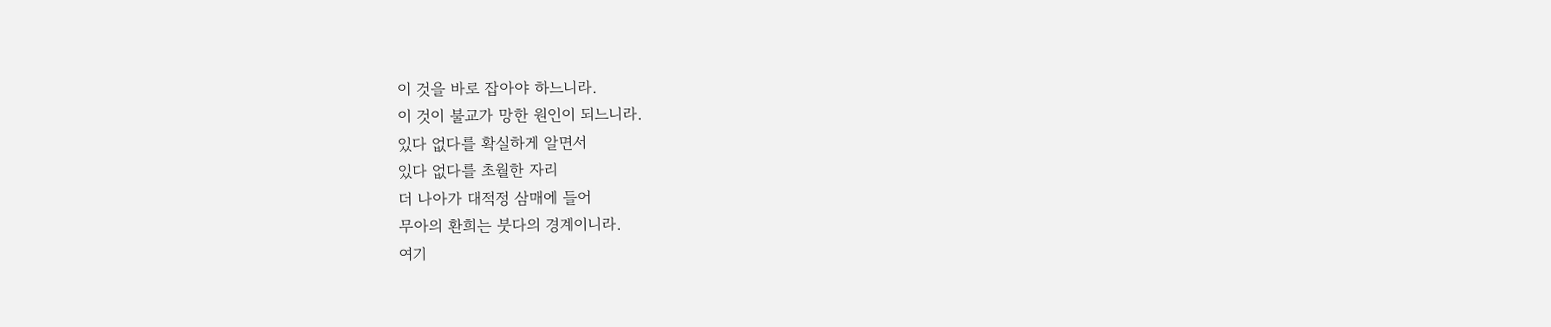이 것을 바로 잡아야 하느니라.
이 것이 불교가 망한 원인이 되느니라.
있다 없다를 확실하게 알면서
있다 없다를 초월한 자리
더 나아가 대적정 삼매에 들어
무아의 환희는 붓다의 경계이니라.
여기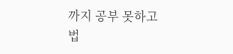까지 공부 못하고
법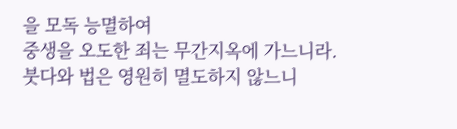을 모독 능멸하여
중생을 오도한 죄는 무간지옥에 가느니라.
붓다와 법은 영원히 멸도하지 않느니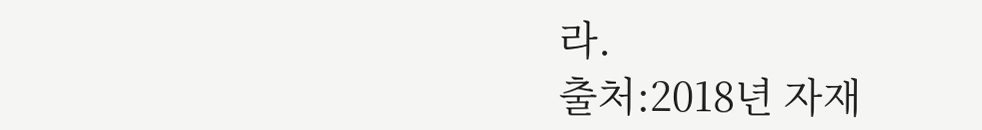라.
출처:2018년 자재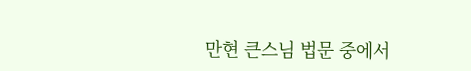만현 큰스님 법문 중에서